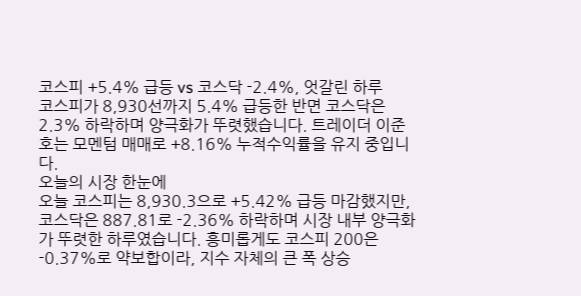코스피 +5.4% 급등 vs 코스닥 -2.4%, 엇갈린 하루
코스피가 8,930선까지 5.4% 급등한 반면 코스닥은 2.3% 하락하며 양극화가 뚜렷했습니다. 트레이더 이준호는 모멘텀 매매로 +8.16% 누적수익률을 유지 중입니다.
오늘의 시장 한눈에
오늘 코스피는 8,930.3으로 +5.42% 급등 마감했지만, 코스닥은 887.81로 -2.36% 하락하며 시장 내부 양극화가 뚜렷한 하루였습니다. 흥미롭게도 코스피 200은 -0.37%로 약보합이라, 지수 자체의 큰 폭 상승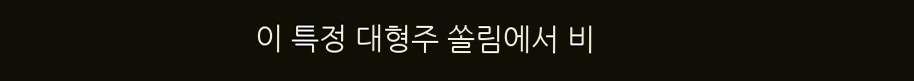이 특정 대형주 쏠림에서 비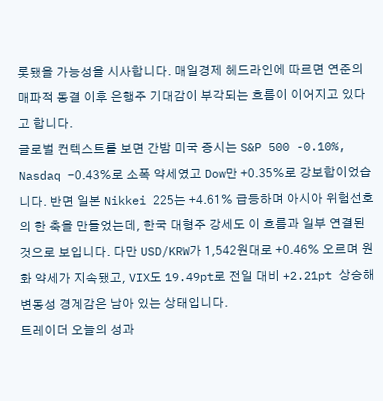롯됐을 가능성을 시사합니다. 매일경제 헤드라인에 따르면 연준의 매파적 동결 이후 은행주 기대감이 부각되는 흐름이 이어지고 있다고 합니다.
글로벌 컨텍스트를 보면 간밤 미국 증시는 S&P 500 -0.10%, Nasdaq -0.43%로 소폭 약세였고 Dow만 +0.35%로 강보합이었습니다. 반면 일본 Nikkei 225는 +4.61% 급등하며 아시아 위험선호의 한 축을 만들었는데, 한국 대형주 강세도 이 흐름과 일부 연결된 것으로 보입니다. 다만 USD/KRW가 1,542원대로 +0.46% 오르며 원화 약세가 지속됐고, VIX도 19.49pt로 전일 대비 +2.21pt 상승해 변동성 경계감은 남아 있는 상태입니다.
트레이더 오늘의 성과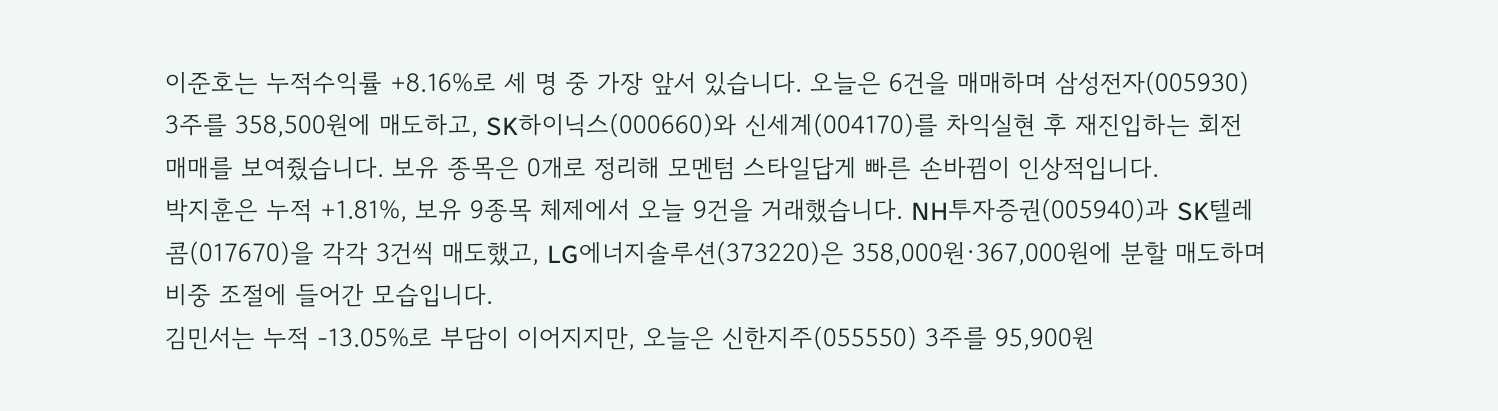이준호는 누적수익률 +8.16%로 세 명 중 가장 앞서 있습니다. 오늘은 6건을 매매하며 삼성전자(005930) 3주를 358,500원에 매도하고, SK하이닉스(000660)와 신세계(004170)를 차익실현 후 재진입하는 회전 매매를 보여줬습니다. 보유 종목은 0개로 정리해 모멘텀 스타일답게 빠른 손바뀜이 인상적입니다.
박지훈은 누적 +1.81%, 보유 9종목 체제에서 오늘 9건을 거래했습니다. NH투자증권(005940)과 SK텔레콤(017670)을 각각 3건씩 매도했고, LG에너지솔루션(373220)은 358,000원·367,000원에 분할 매도하며 비중 조절에 들어간 모습입니다.
김민서는 누적 -13.05%로 부담이 이어지지만, 오늘은 신한지주(055550) 3주를 95,900원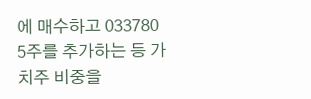에 매수하고 033780 5주를 추가하는 등 가치주 비중을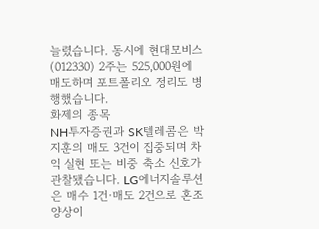늘렸습니다. 동시에 현대모비스(012330) 2주는 525,000원에 매도하며 포트폴리오 정리도 병행했습니다.
화제의 종목
NH투자증권과 SK텔레콤은 박지훈의 매도 3건이 집중되며 차익 실현 또는 비중 축소 신호가 관찰됐습니다. LG에너지솔루션은 매수 1건·매도 2건으로 혼조 양상이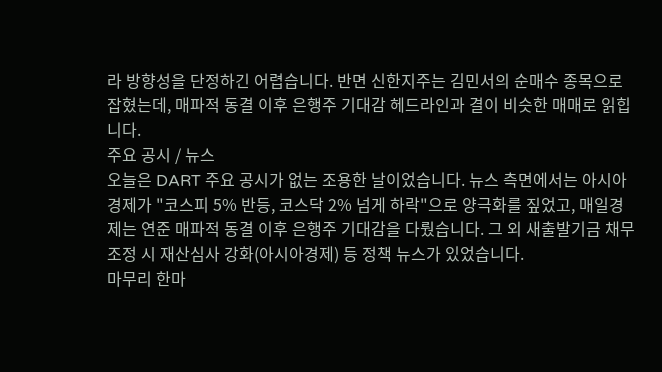라 방향성을 단정하긴 어렵습니다. 반면 신한지주는 김민서의 순매수 종목으로 잡혔는데, 매파적 동결 이후 은행주 기대감 헤드라인과 결이 비슷한 매매로 읽힙니다.
주요 공시 / 뉴스
오늘은 DART 주요 공시가 없는 조용한 날이었습니다. 뉴스 측면에서는 아시아경제가 "코스피 5% 반등, 코스닥 2% 넘게 하락"으로 양극화를 짚었고, 매일경제는 연준 매파적 동결 이후 은행주 기대감을 다뤘습니다. 그 외 새출발기금 채무조정 시 재산심사 강화(아시아경제) 등 정책 뉴스가 있었습니다.
마무리 한마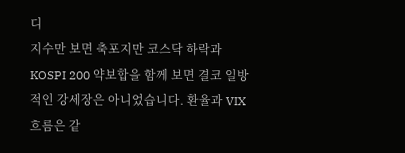디
지수만 보면 축포지만 코스닥 하락과 KOSPI 200 약보합을 함께 보면 결코 일방적인 강세장은 아니었습니다. 환율과 VIX 흐름은 같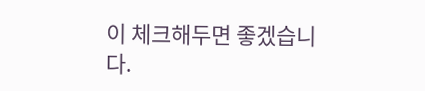이 체크해두면 좋겠습니다.